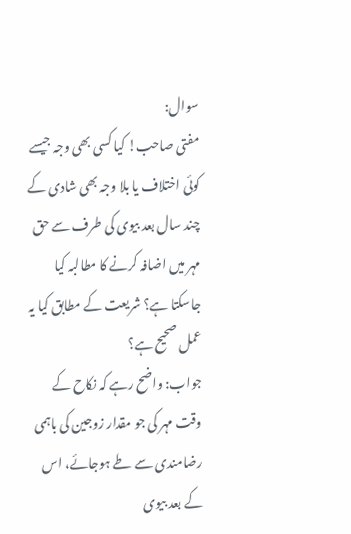سوال:
مفتی صاحب! کیا کسی بھی وجہ جیسے کوئی اختلاف یا بلا وجہ بھی شادی کے چند سال بعد بیوی کی طرف سے حق مہر میں اضافہ کرنے کا مطالبہ کیا جاسکتا ہے؟ شریعت کے مطابق کیا یہ عمل صحیح ہے؟
جواب: واضح رہے کہ نکاح کے وقت مہر کی جو مقدار زوجین کی باہمی رضامندی سے طے ہوجائے، اس کے بعد بیوی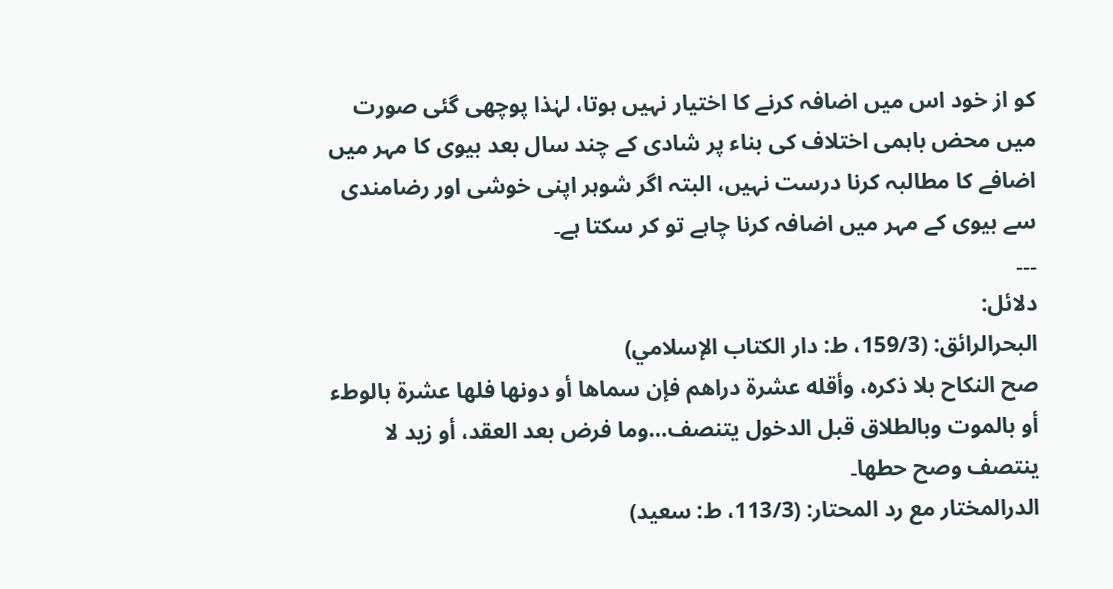کو از خود اس میں اضافہ کرنے کا اختیار نہیں ہوتا، لہٰذا پوچھی گئی صورت میں محض باہمی اختلاف کی بناء پر شادی کے چند سال بعد بیوی کا مہر میں اضافے کا مطالبہ کرنا درست نہیں، البتہ اگر شوہر اپنی خوشی اور رضامندی سے بیوی کے مہر میں اضافہ کرنا چاہے تو کر سکتا ہے۔
۔۔۔
دلائل:
البحرالرائق: (159/3، ط: دار الكتاب الإسلامي)
صح النكاح بلا ذكره، وأقله عشرة دراهم فإن سماها أو دونها فلها عشرة بالوطء أو بالموت وبالطلاق قبل الدخول يتنصف…وما فرض بعد العقد، أو زيد لا ينتصف وصح حطها۔
الدرالمختار مع رد المحتار: (113/3، ط: سعید)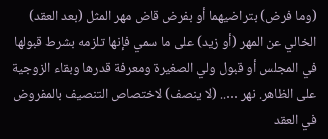(وما فرض) بتراضيهما أو بفرض قاض مهر المثل (بعد العقد) الخالي عن المهر (أو زيد) على ما سمي فإنها تلزمه بشرط قبولها في المجلس أو قبول ولي الصغيرة ومعرفة قدرها وبقاء الزوجية على الظاهر. نهر ….. (لا ينصف) لاختصاص التنصيف بالمفروض في العقد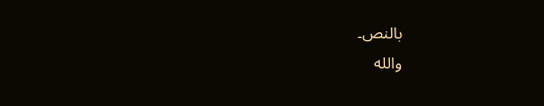بالنص۔
والله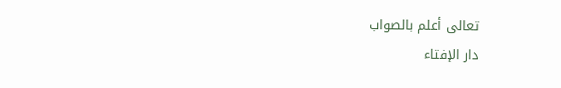تعالی أعلم بالصواب
دار الإفتاء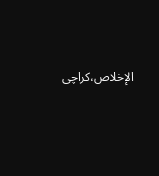الإخلاص،کراچی